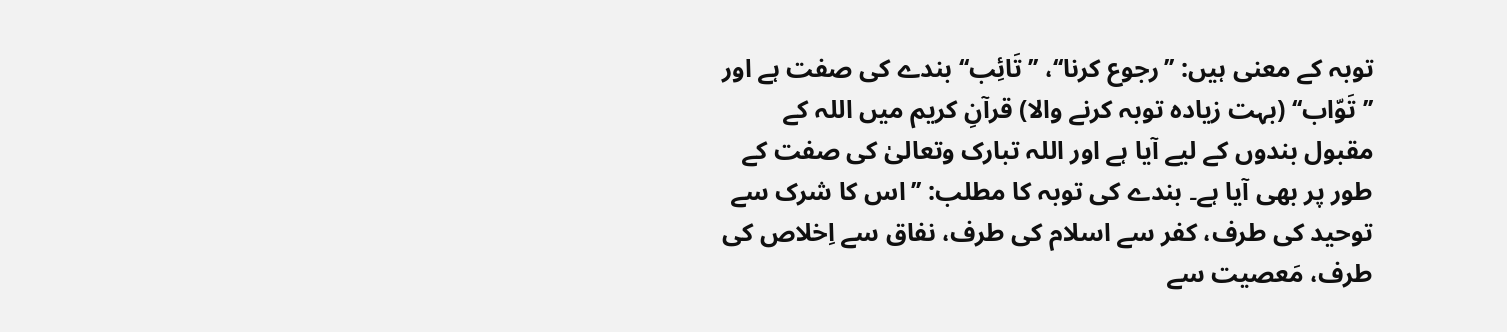توبہ کے معنی ہیں: ’’رجوع کرنا‘‘، ’’تَائِب‘‘ بندے کی صفت ہے اور ’’تَوّاب‘‘ (بہت زیادہ توبہ کرنے والا) قرآنِ کریم میں اللہ کے مقبول بندوں کے لیے آیا ہے اور اللہ تبارک وتعالیٰ کی صفت کے طور پر بھی آیا ہے۔ بندے کی توبہ کا مطلب: ’’اس کا شرک سے توحید کی طرف، کفر سے اسلام کی طرف، نفاق سے اِخلاص کی طرف، مَعصیت سے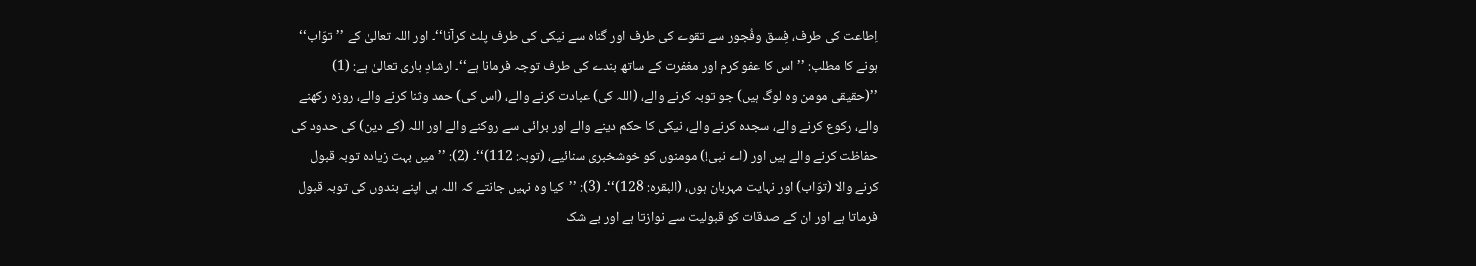اِطاعت کی طرف، فِسق وفُجور سے تقوے کی طرف اور گناہ سے نیکی کی طرف پلٹ کرآنا‘‘۔ اور اللہ تعالیٰ کے ’’توّاب‘‘ ہونے کا مطلب: ’’اس کا عفو کرم اور مغفرت کے ساتھ بندے کی طرف توجہ فرمانا ہے‘‘۔ ارشادِ باری تعالیٰ ہے: (1) ’’(حقیقی مومن وہ لوگ ہیں) جو توبہ کرنے والے، (اللہ کی) عبادت کرنے والے، (اس کی) حمد وثنا کرنے والے، روزہ رکھنے والے، رکوع کرنے والے، سجدہ کرنے والے، نیکی کا حکم دینے والے اور برائی سے روکنے والے اور اللہ (کے دین) کی حدود کی حفاظت کرنے والے ہیں اور (اے نبی!) مومنوں کو خوشخبری سنائیے، (توبہ: 112)‘‘۔ (2): ’’میں بہت زیادہ توبہ قبول کرنے والا (توّاب) اور نہایت مہربان ہوں، (البقرہ: 128)‘‘۔ (3): ’’کیا وہ نہیں جانتے کہ اللہ ہی اپنے بندوں کی توبہ قبول فرماتا ہے اور ان کے صدقات کو قبولیت سے نوازتا ہے اور بے شک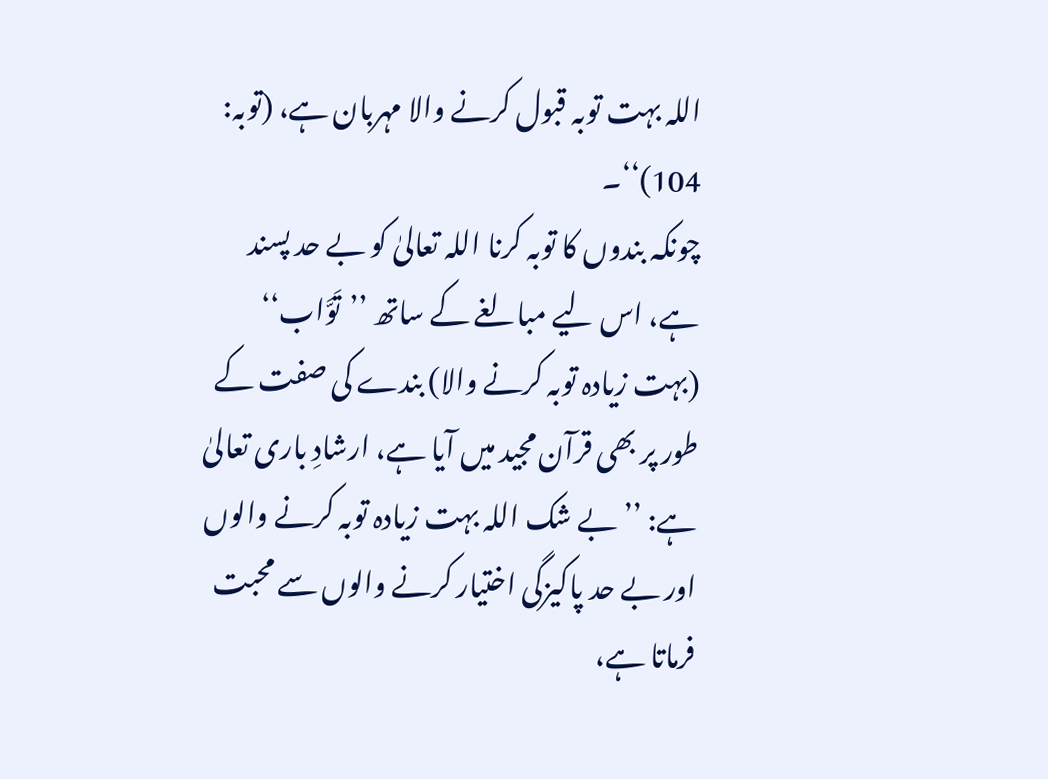اللہ بہت توبہ قبول کرنے والا مہربان ہے، (توبہ: 104)‘‘۔
چونکہ بندوں کا توبہ کرنا اللہ تعالیٰ کو بے حد پسند ہے، اس لیے مبالغے کے ساتھ ’’تَوَّاب‘‘ (بہت زیادہ توبہ کرنے والا) بندے کی صفت کے طور پر بھی قرآن مجید میں آیا ہے، ارشادِ باری تعالیٰ ہے: ’’بے شک اللہ بہت زیادہ توبہ کرنے والوں اور بے حد پاکیزگی اختیار کرنے والوں سے محبت فرماتا ہے،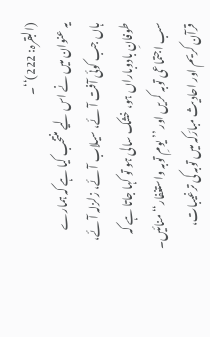(البقرہ: 222)‘‘۔
یہ عنوان میں نے اس لیے منتخب کیا ہے کہ ہمارے ہاں جب کوئی آفت آئے، سیلاب آئے، زلزلہ آئے، طوفانِ بادوباراں ہو، خشک سالی ہو تو کہا جاتا ہے کہ سب اجتماعی توبہ کریں اور ’’یومِ توبہ واستغفار‘‘ منائیں۔ قرآن کریم اور احادیث مبارَکہ میں توبہ کی ترغیبات،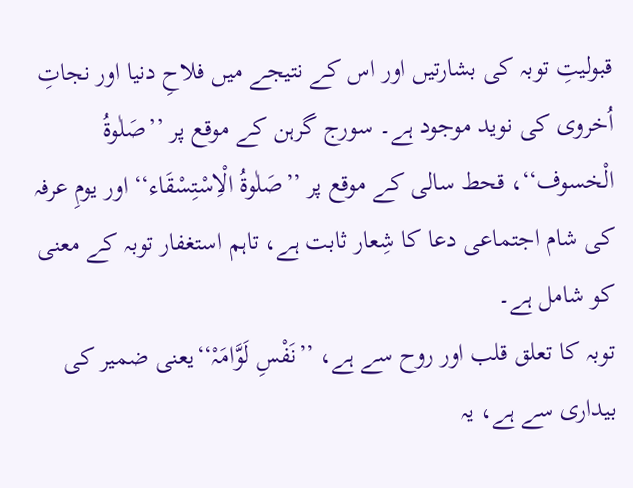قبولیتِ توبہ کی بشارتیں اور اس کے نتیجے میں فلاحِ دنیا اور نجاتِ اُخروی کی نوید موجود ہے۔ سورج گرہن کے موقع پر ’’صَلٰوۃُ الْخسوف‘‘، قحط سالی کے موقع پر ’’صَلٰوۃُ الْاِسْتِسْقَاء‘‘ اور یومِ عرفہ کی شام اجتماعی دعا کا شِعار ثابت ہے، تاہم استغفار توبہ کے معنی کو شامل ہے۔
توبہ کا تعلق قلب اور روح سے ہے، ’’نَفْسِ لَوَّامَہْ‘‘یعنی ضمیر کی بیداری سے ہے، یہ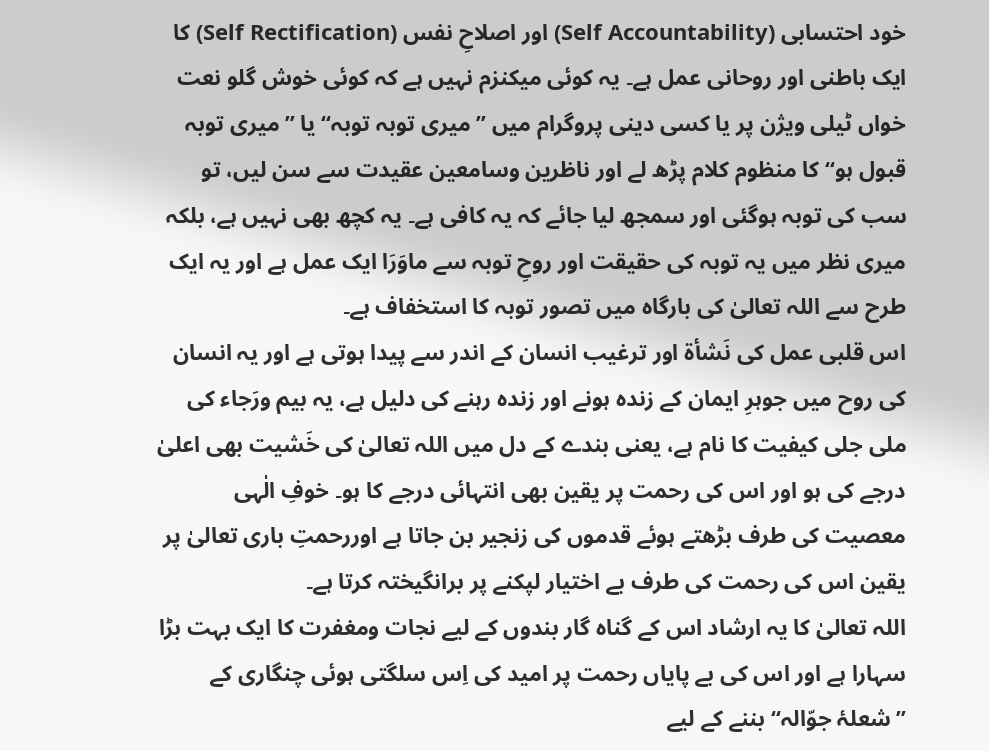خود احتسابی (Self Accountability) اور اصلاحِ نفس (Self Rectification) کا ایک باطنی اور روحانی عمل ہے۔ یہ کوئی میکنزم نہیں ہے کہ کوئی خوش گلو نعت خواں ٹیلی ویژن پر یا کسی دینی پروگرام میں ’’میری توبہ توبہ‘‘ یا ’’میری توبہ قبول ہو‘‘ کا منظوم کلام پڑھ لے اور ناظرین وسامعین عقیدت سے سن لیں، تو سب کی توبہ ہوگئی اور سمجھ لیا جائے کہ یہ کافی ہے۔ یہ کچھ بھی نہیں ہے، بلکہ میری نظر میں یہ توبہ کی حقیقت اور روحِ توبہ سے ماوَرَا ایک عمل ہے اور یہ ایک طرح سے اللہ تعالیٰ کی بارگاہ میں تصور توبہ کا استخفاف ہے۔
اس قلبی عمل کی نَشأۃ اور ترغیب انسان کے اندر سے پیدا ہوتی ہے اور یہ انسان کی روح میں جوہرِ ایمان کے زندہ ہونے اور زندہ رہنے کی دلیل ہے، یہ بیم ورَجاء کی ملی جلی کیفیت کا نام ہے، یعنی بندے کے دل میں اللہ تعالیٰ کی خَشیت بھی اعلیٰ درجے کی ہو اور اس کی رحمت پر یقین بھی انتہائی درجے کا ہو۔ خوفِ الٰہی معصیت کی طرف بڑھتے ہوئے قدموں کی زنجیر بن جاتا ہے اوررحمتِ باری تعالیٰ پر یقین اس کی رحمت کی طرف بے اختیار لپکنے پر برانگیختہ کرتا ہے۔
اللہ تعالیٰ کا یہ ارشاد اس کے گناہ گار بندوں کے لیے نجات ومغفرت کا ایک بہت بڑا سہارا ہے اور اس کی بے پایاں رحمت پر امید کی اِس سلگتی ہوئی چنگاری کے ’’شعلۂ جوّالہ‘‘ بننے کے لیے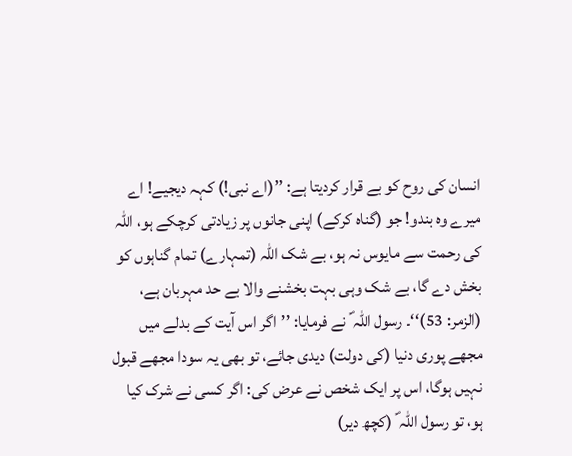انسان کی روح کو بے قرار کردیتا ہے: ’’(اے نبی!) کہہ دیجیے! اے میرے وہ بندو! جو (گناہ کرکے) اپنی جانوں پر زیادتی کرچکے ہو، اللہ کی رحمت سے مایوس نہ ہو، بے شک اللہ (تمہارے) تمام گناہوں کو بخش دے گا، بے شک وہی بہت بخشنے والا بے حد مہربان ہے، (الزمر: 53)‘‘۔ رسول اللہ ؐ نے فرمایا: ’’اگر اس آیت کے بدلے میں مجھے پوری دنیا (کی دولت) دیدی جائے، تو بھی یہ سودا مجھے قبول نہیں ہوگا، اس پر ایک شخص نے عرض کی: اگر کسی نے شرک کیا ہو، تو رسول اللہ ؐ (کچھ دیر)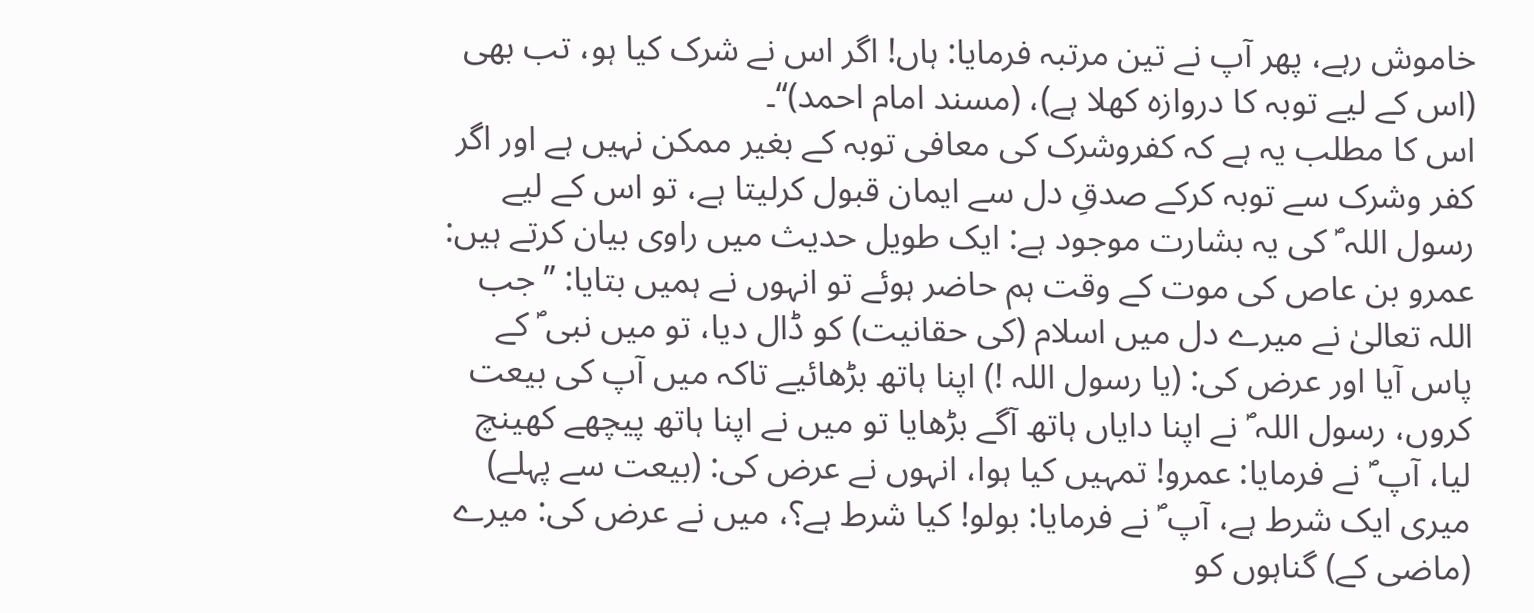خاموش رہے، پھر آپ نے تین مرتبہ فرمایا: ہاں! اگر اس نے شرک کیا ہو، تب بھی (اس کے لیے توبہ کا دروازہ کھلا ہے)، (مسند امام احمد)‘‘۔
اس کا مطلب یہ ہے کہ کفروشرک کی معافی توبہ کے بغیر ممکن نہیں ہے اور اگر کفر وشرک سے توبہ کرکے صدقِ دل سے ایمان قبول کرلیتا ہے، تو اس کے لیے رسول اللہ ؐ کی یہ بشارت موجود ہے: ایک طویل حدیث میں راوی بیان کرتے ہیں: عمرو بن عاص کی موت کے وقت ہم حاضر ہوئے تو انہوں نے ہمیں بتایا: ’’جب اللہ تعالیٰ نے میرے دل میں اسلام (کی حقانیت) کو ڈال دیا، تو میں نبی ؐ کے پاس آیا اور عرض کی: (یا رسول اللہ !) اپنا ہاتھ بڑھائیے تاکہ میں آپ کی بیعت کروں، رسول اللہ ؐ نے اپنا دایاں ہاتھ آگے بڑھایا تو میں نے اپنا ہاتھ پیچھے کھینچ لیا، آپ ؐ نے فرمایا: عمرو! تمہیں کیا ہوا، انہوں نے عرض کی: (بیعت سے پہلے) میری ایک شرط ہے، آپ ؐ نے فرمایا: بولو! کیا شرط ہے؟، میں نے عرض کی: میرے (ماضی کے) گناہوں کو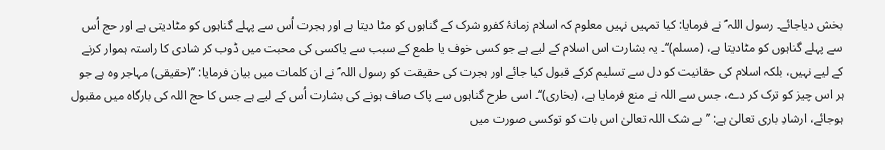بخش دیاجائے۔ رسول اللہ ؐ نے فرمایا: کیا تمہیں نہیں معلوم کہ اسلام زمانۂ کفرو شرک کے گناہوں کو مٹا دیتا ہے اور ہجرت اُس سے پہلے گناہوں کو مٹادیتی ہے اور حج اُس سے پہلے گناہوں کو مٹادیتا ہے، (مسلم)‘‘۔ یہ بشارت اس اسلام کے لیے ہے جو کسی خوف یا طمع کے سبب سے یاکسی کی محبت میں ڈوب کر شادی کا راستہ ہموار کرنے کے لیے نہیں، بلکہ اسلام کی حقانیت کو دل سے تسلیم کرکے قبول کیا جائے اور ہجرت کی حقیقت کو رسول اللہ ؐ نے ان کلمات میں بیان فرمایا: ’’(حقیقی) مہاجر وہ ہے جو ہر اس چیز کو ترک کر دے، جس سے اللہ نے منع فرمایا ہے، (بخاری)‘‘۔ اسی طرح گناہوں سے پاک صاف ہونے کی بشارت اُس کے لیے ہے جس کا حج اللہ کی بارگاہ میں مقبول ہوجائے، ارشادِ باری تعالیٰ ہے: ’’بے شک اللہ تعالیٰ اس بات کو توکسی صورت میں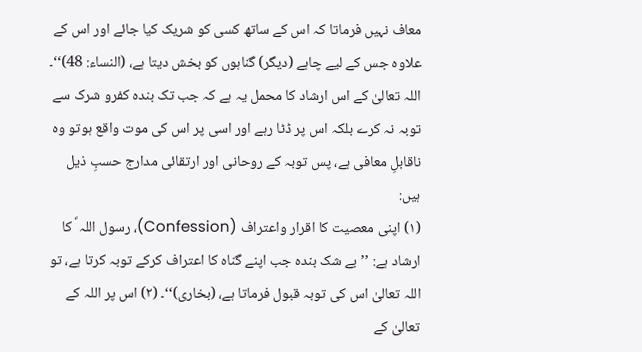معاف نہیں فرماتا کہ اس کے ساتھ کسی کو شریک کیا جائے اور اس کے علاوہ جس کے لیے چاہے (دیگر) گناہوں کو بخش دیتا ہے، (النساء: 48)‘‘۔ اللہ تعالیٰ کے اس ارشاد کا محمل یہ ہے کہ جب تک بندہ کفرو شرک سے توبہ نہ کرے بلکہ اس پر ڈٹا رہے اور اسی پر اس کی موت واقع ہوتو وہ ناقابلِ معافی ہے، پس توبہ کے روحانی اور ارتقائی مدارج حسبِ ذیل ہیں:
(۱) اپنی معصیت کا اقرار واعتراف (Confession)، رسول اللہ ؐ کا ارشاد ہے: ’’بے شک بندہ جب اپنے گناہ کا اعتراف کرکے توبہ کرتا ہے، تو اللہ تعالیٰ اس کی توبہ قبول فرماتا ہے، (بخاری)‘‘۔ (۲) اس پر اللہ کے تعالیٰ کے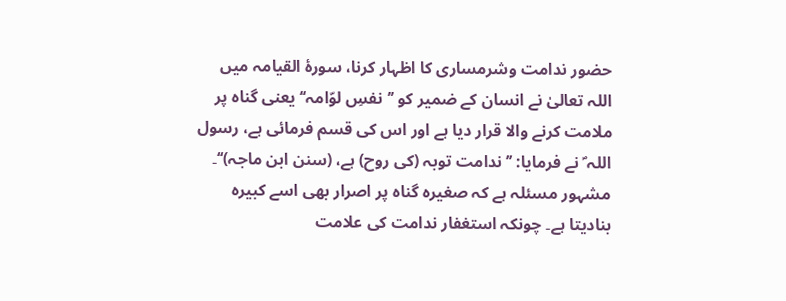حضور ندامت وشرمساری کا اظہار کرنا، سورۂ القیامہ میں اللہ تعالیٰ نے انسان کے ضمیر کو ’’نفسِ لوّامہ‘‘ یعنی گناہ پر ملامت کرنے والا قرار دیا ہے اور اس کی قسم فرمائی ہے، رسول اللہ ؐ نے فرمایا: ’’ندامت توبہ (کی روح) ہے، (سنن ابن ماجہ)‘‘۔ مشہور مسئلہ ہے کہ صغیرہ گناہ پر اصرار بھی اسے کبیرہ بنادیتا ہے۔ چونکہ استغفار ندامت کی علامت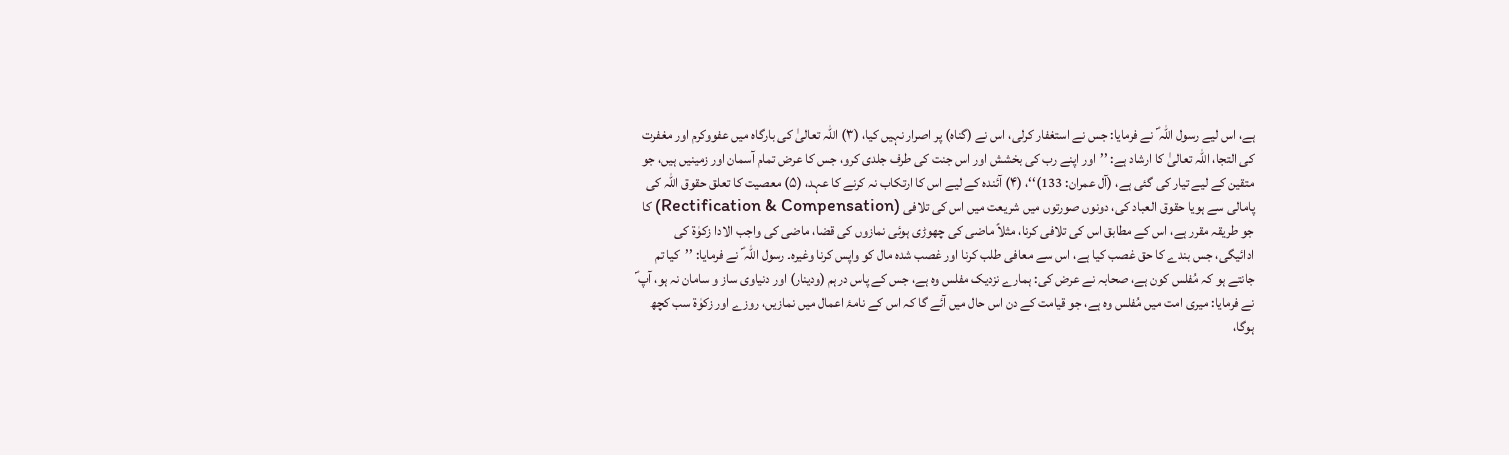ہے، اس لیے رسول اللہ ؐ نے فرمایا: جس نے استغفار کرلی، اس نے (گناہ) پر اصرار نہیں کیا، (۳) اللہ تعالیٰ کی بارگاہ میں عفووکرم اور مغفرت کی التجا، اللہ تعالیٰ کا ارشاد ہے: ’’اور اپنے رب کی بخشش اور اس جنت کی طرف جلدی کرو، جس کا عرض تمام آسمان اور زمینیں ہیں، جو متقین کے لیے تیار کی گئی ہے، (آل عمران: 133)‘‘، (۴) آئندہ کے لیے اس کا ارتکاب نہ کرنے کا عہد، (۵) معصیت کا تعلق حقوق اللہ کی پامالی سے ہویا حقوق العباد کی، دونوں صورتوں میں شریعت میں اس کی تلافی (Rectification & Compensation) کا جو طریقہ مقرر ہے، اس کے مطابق اس کی تلافی کرنا، مثلاً ماضی کی چھوڑی ہوئی نمازوں کی قضا، ماضی کی واجب الادا زکوٰۃ کی ادائیگی، جس بندے کا حق غصب کیا ہے، اس سے معافی طلب کرنا اور غصب شدہ مال کو واپس کرنا وغیرہ۔ رسول اللہ ؐ نے فرمایا: ’’کیا تم جانتے ہو کہ مُفلس کون ہے، صحابہ نے عرض کی: ہمارے نزدیک مفلس وہ ہے، جس کے پاس درہم (ودینار) اور دنیاوی ساز و سامان نہ ہو، آپ ؐ نے فرمایا: میری امت میں مُفلس وہ ہے، جو قیامت کے دن اس حال میں آئے گا کہ اس کے نامۂ اعمال میں نمازیں، روزے اور زکوٰۃ سب کچھ ہوگا،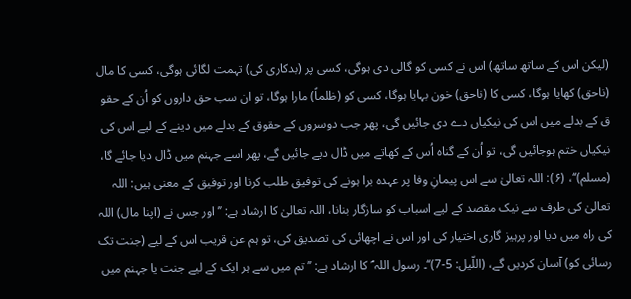(لیکن اس کے ساتھ ساتھ) اس نے کسی کو گالی دی ہوگی، کسی پر (بدکاری کی) تہمت لگائی ہوگی، کسی کا مال (ناحق) کھایا ہوگا، کسی کا (ناحق) خون بہایا ہوگا، کسی کو (ظلماً) مارا ہوگا، تو ان سب حق داروں کو اُن کے حقو ق کے بدلے میں اس کی نیکیاں دے دی جائیں گی، پھر جب دوسروں کے حقوق کے بدلے میں دینے کے لیے اس کی نیکیاں ختم ہوجائیں گی، تو اُن کے گناہ اُس کے کھاتے میں ڈال دیے جائیں گے، پھر اسے جہنم میں ڈال دیا جائے گا، (مسلم)‘‘، (۶): اللہ تعالیٰ سے اس پیمانِ وفا پر عہدہ برا ہونے کی توفیق طلب کرنا اور توفیق کے معنی ہیں: اللہ تعالیٰ کی طرف سے نیک مقصد کے لیے اسباب کو سازگار بنانا، اللہ تعالیٰ کا ارشاد ہے: ’’اور جس نے (اپنا مال) اللہ کی راہ میں دیا اور پرہیز گاری اختیار کی اور اس نے اچھائی کی تصدیق کی، تو ہم عن قریب اس کے لیے (جنت تک رسائی کو) آسان کردیں گے، (اللّیل: 5-7)‘‘۔ رسول اللہ ؐ کا ارشاد ہے: ’’تم میں سے ہر ایک کے لیے جنت یا جہنم میں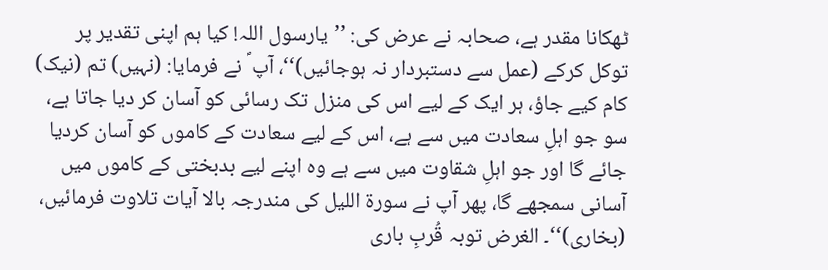ٹھکانا مقدر ہے، صحابہ نے عرض کی: ’’یارسول اللہ! کیا ہم اپنی تقدیر پر توکل کرکے (عمل سے دستبردار نہ ہوجائیں)‘‘، آپ ؐ نے فرمایا: (نہیں) تم (نیک) کام کیے جاؤ، ہر ایک کے لیے اس کی منزل تک رسائی کو آسان کر دیا جاتا ہے، سو جو اہلِ سعادت میں سے ہے، اس کے لیے سعادت کے کاموں کو آسان کردیا جائے گا اور جو اہلِ شقاوت میں سے ہے وہ اپنے لیے بدبختی کے کاموں میں آسانی سمجھے گا، پھر آپ نے سورۃ اللیل کی مندرجہ بالا آیات تلاوت فرمائیں، (بخاری)‘‘۔ الغرض توبہ قُربِ باری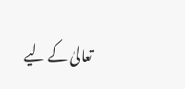تعالیٰ کے لیے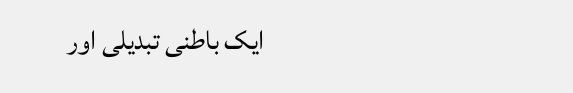ایک باطنی تبدیلی اور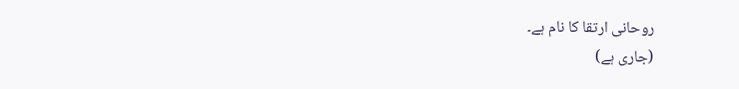روحانی ارتقا کا نام ہے۔
(جاری ہے)